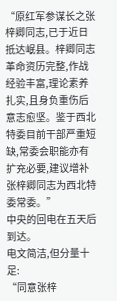“原红军参谋长之张梓卿同志,已于近日抵达岷县。梓卿同志革命资历完整,作战经验丰富,理论素养扎实,且身负重伤后意志愈坚。鉴于西北特委目前干部严重短缺,常委会职能亦有扩充必要,建议增补张梓卿同志为西北特委常委。”
中央的回电在五天后到达。
电文简洁,但分量十足:
“同意张梓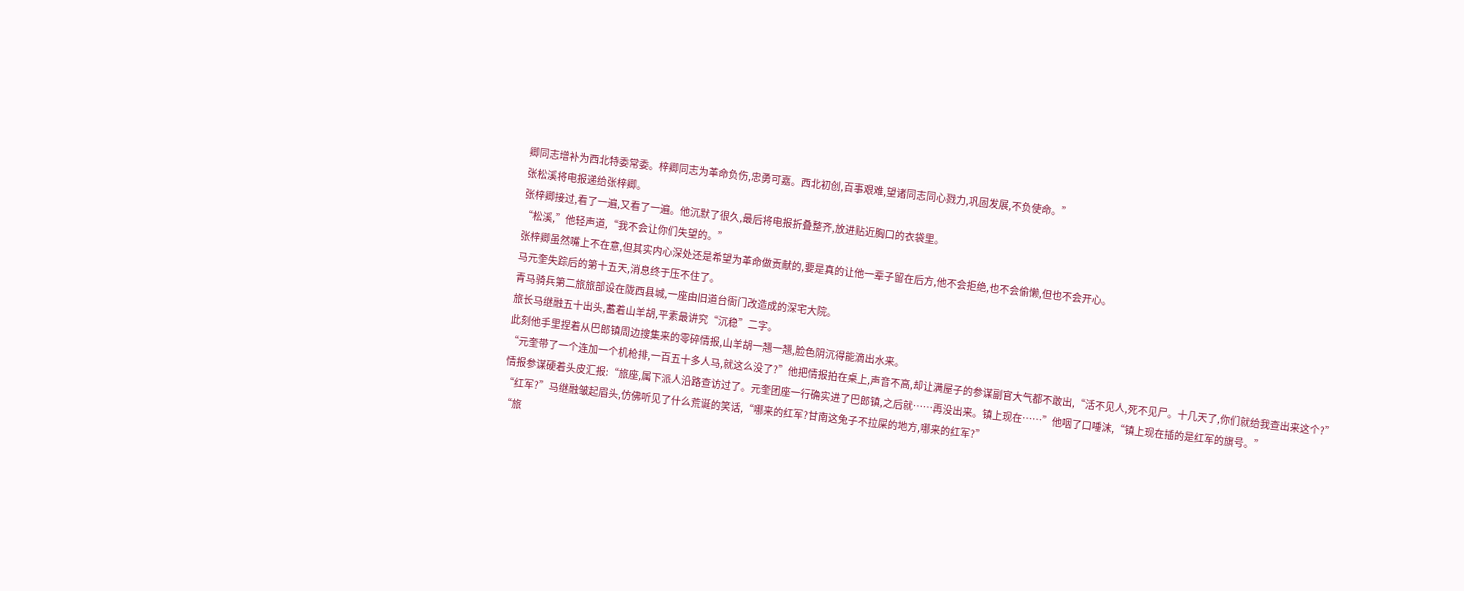卿同志增补为西北特委常委。梓卿同志为革命负伤,忠勇可嘉。西北初创,百事艰难,望诸同志同心戮力,巩固发展,不负使命。”
张松溪将电报递给张梓卿。
张梓卿接过,看了一遍,又看了一遍。他沉默了很久,最后将电报折叠整齐,放进贴近胸口的衣袋里。
“松溪,”他轻声道,“我不会让你们失望的。”
张梓卿虽然嘴上不在意,但其实内心深处还是希望为革命做贡献的,要是真的让他一辈子留在后方,他不会拒绝,也不会偷懒,但也不会开心。
马元奎失踪后的第十五天,消息终于压不住了。
青马骑兵第二旅旅部设在陇西县城,一座由旧道台衙门改造成的深宅大院。
旅长马继融五十出头,蓄着山羊胡,平素最讲究“沉稳”二字。
此刻他手里捏着从巴郎镇周边搜集来的零碎情报,山羊胡一翘一翘,脸色阴沉得能滴出水来。
“元奎带了一个连加一个机枪排,一百五十多人马,就这么没了?”他把情报拍在桌上,声音不高,却让满屋子的参谋副官大气都不敢出,“活不见人,死不见尸。十几天了,你们就给我查出来这个?”
情报参谋硬着头皮汇报:“旅座,属下派人沿路查访过了。元奎团座一行确实进了巴郎镇,之后就……再没出来。镇上现在……”他咽了口唾沫,“镇上现在插的是红军的旗号。”
“红军?”马继融皱起眉头,仿佛听见了什么荒诞的笑话,“哪来的红军?甘南这兔子不拉屎的地方,哪来的红军?”
“旅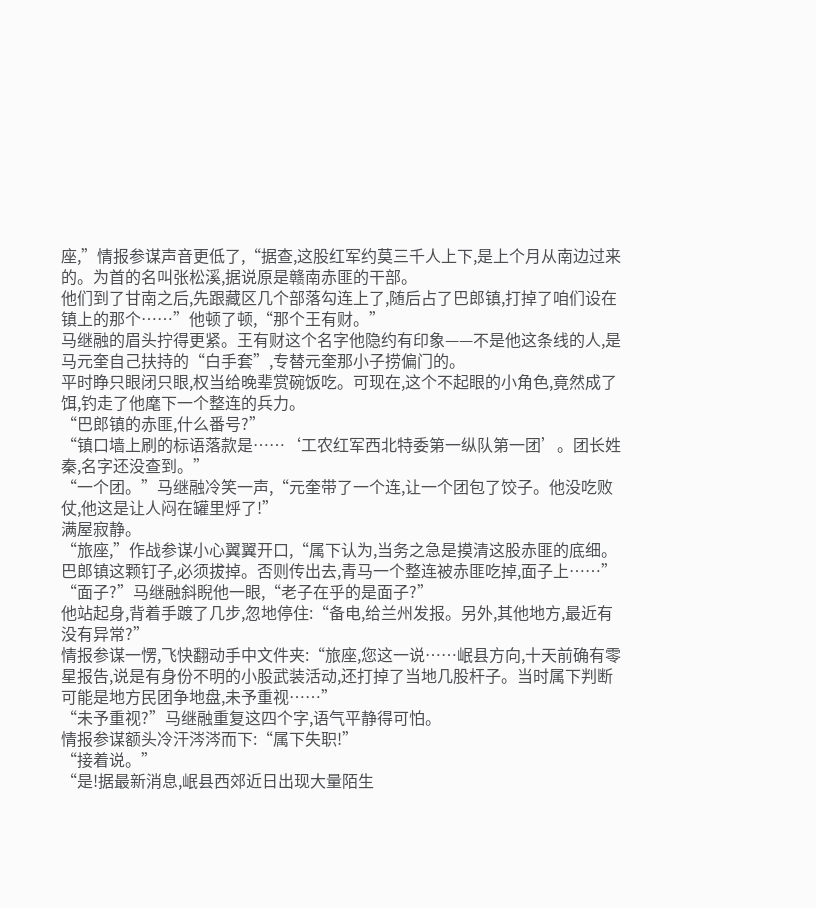座,”情报参谋声音更低了,“据查,这股红军约莫三千人上下,是上个月从南边过来的。为首的名叫张松溪,据说原是赣南赤匪的干部。
他们到了甘南之后,先跟藏区几个部落勾连上了,随后占了巴郎镇,打掉了咱们设在镇上的那个……”他顿了顿,“那个王有财。”
马继融的眉头拧得更紧。王有财这个名字他隐约有印象——不是他这条线的人,是马元奎自己扶持的“白手套”,专替元奎那小子捞偏门的。
平时睁只眼闭只眼,权当给晚辈赏碗饭吃。可现在,这个不起眼的小角色,竟然成了饵,钓走了他麾下一个整连的兵力。
“巴郎镇的赤匪,什么番号?”
“镇口墙上刷的标语落款是……‘工农红军西北特委第一纵队第一团’。团长姓秦,名字还没查到。”
“一个团。”马继融冷笑一声,“元奎带了一个连,让一个团包了饺子。他没吃败仗,他这是让人闷在罐里烀了!”
满屋寂静。
“旅座,”作战参谋小心翼翼开口,“属下认为,当务之急是摸清这股赤匪的底细。巴郎镇这颗钉子,必须拔掉。否则传出去,青马一个整连被赤匪吃掉,面子上……”
“面子?”马继融斜睨他一眼,“老子在乎的是面子?”
他站起身,背着手踱了几步,忽地停住:“备电,给兰州发报。另外,其他地方,最近有没有异常?”
情报参谋一愣,飞快翻动手中文件夹:“旅座,您这一说……岷县方向,十天前确有零星报告,说是有身份不明的小股武装活动,还打掉了当地几股杆子。当时属下判断可能是地方民团争地盘,未予重视……”
“未予重视?”马继融重复这四个字,语气平静得可怕。
情报参谋额头冷汗涔涔而下:“属下失职!”
“接着说。”
“是!据最新消息,岷县西郊近日出现大量陌生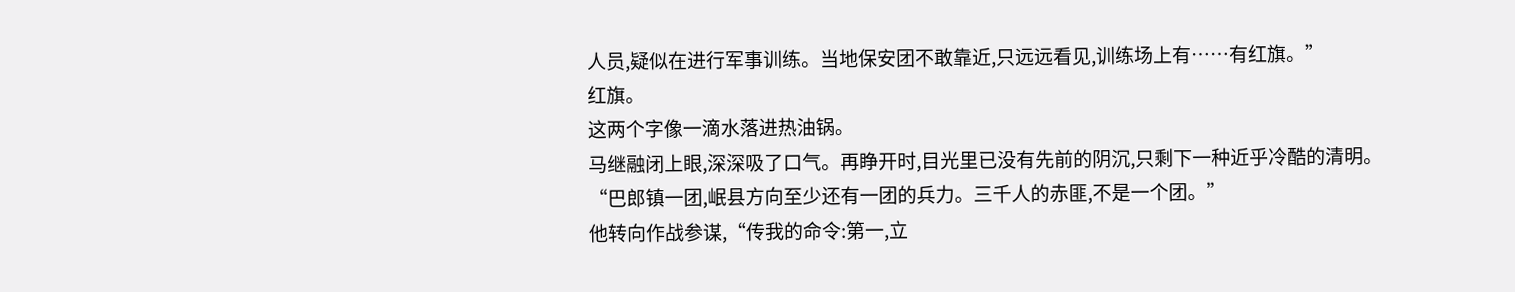人员,疑似在进行军事训练。当地保安团不敢靠近,只远远看见,训练场上有……有红旗。”
红旗。
这两个字像一滴水落进热油锅。
马继融闭上眼,深深吸了口气。再睁开时,目光里已没有先前的阴沉,只剩下一种近乎冷酷的清明。
“巴郎镇一团,岷县方向至少还有一团的兵力。三千人的赤匪,不是一个团。”
他转向作战参谋,“传我的命令:第一,立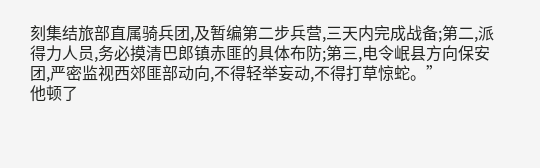刻集结旅部直属骑兵团,及暂编第二步兵营,三天内完成战备;第二,派得力人员,务必摸清巴郎镇赤匪的具体布防;第三,电令岷县方向保安团,严密监视西郊匪部动向,不得轻举妄动,不得打草惊蛇。”
他顿了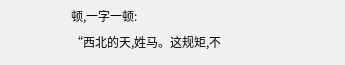顿,一字一顿:
“西北的天,姓马。这规矩,不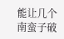能让几个南蛮子破